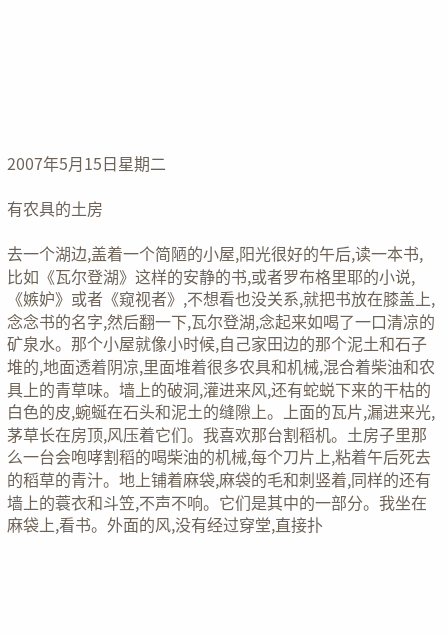2007年5月15日星期二

有农具的土房

去一个湖边,盖着一个简陋的小屋,阳光很好的午后,读一本书,比如《瓦尔登湖》这样的安静的书,或者罗布格里耶的小说,《嫉妒》或者《窥视者》,不想看也没关系,就把书放在膝盖上,念念书的名字,然后翻一下,瓦尔登湖,念起来如喝了一口清凉的矿泉水。那个小屋就像小时候,自己家田边的那个泥土和石子堆的,地面透着阴凉,里面堆着很多农具和机械,混合着柴油和农具上的青草味。墙上的破洞,灌进来风,还有蛇蜕下来的干枯的白色的皮,蜿蜒在石头和泥土的缝隙上。上面的瓦片,漏进来光,茅草长在房顶,风压着它们。我喜欢那台割稻机。土房子里那么一台会咆哮割稻的喝柴油的机械,每个刀片上,粘着午后死去的稻草的青汁。地上铺着麻袋,麻袋的毛和刺竖着,同样的还有墙上的蓑衣和斗笠,不声不响。它们是其中的一部分。我坐在麻袋上,看书。外面的风,没有经过穿堂,直接扑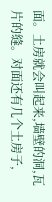面。土房就会叫起来,墙壁的洞,瓦片的缝。对面还有几个土房子,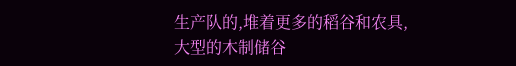生产队的,堆着更多的稻谷和农具,大型的木制储谷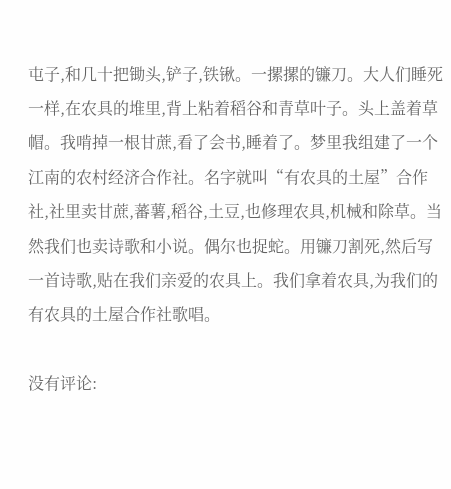屯子,和几十把锄头,铲子,铁锹。一摞摞的镰刀。大人们睡死一样,在农具的堆里,背上粘着稻谷和青草叶子。头上盖着草帽。我啃掉一根甘蔗,看了会书,睡着了。梦里我组建了一个江南的农村经济合作社。名字就叫“有农具的土屋”合作社,社里卖甘蔗,蕃薯,稻谷,土豆,也修理农具,机械和除草。当然我们也卖诗歌和小说。偶尔也捉蛇。用镰刀割死,然后写一首诗歌,贴在我们亲爱的农具上。我们拿着农具,为我们的有农具的土屋合作社歌唱。

没有评论: